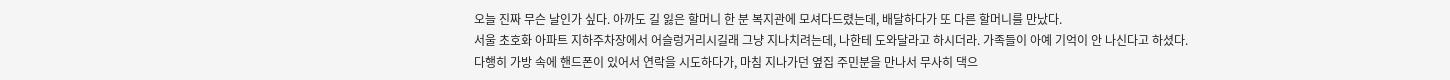오늘 진짜 무슨 날인가 싶다. 아까도 길 잃은 할머니 한 분 복지관에 모셔다드렸는데, 배달하다가 또 다른 할머니를 만났다.
서울 초호화 아파트 지하주차장에서 어슬렁거리시길래 그냥 지나치려는데, 나한테 도와달라고 하시더라. 가족들이 아예 기억이 안 나신다고 하셨다.
다행히 가방 속에 핸드폰이 있어서 연락을 시도하다가, 마침 지나가던 옆집 주민분을 만나서 무사히 댁으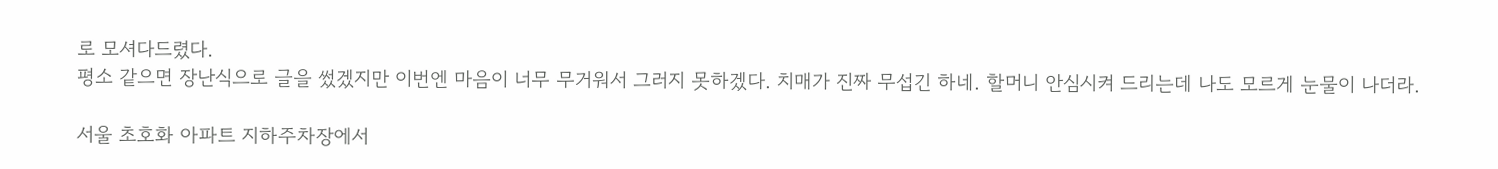로 모셔다드렸다.
평소 같으면 장난식으로 글을 썼겠지만 이번엔 마음이 너무 무거워서 그러지 못하겠다. 치매가 진짜 무섭긴 하네. 할머니 안심시켜 드리는데 나도 모르게 눈물이 나더라.

서울 초호화 아파트 지하주차장에서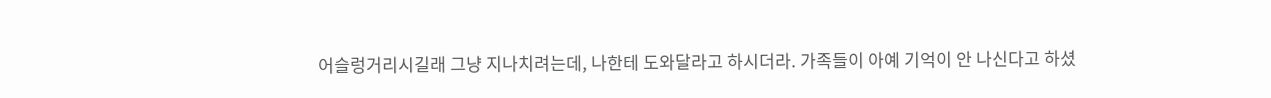어슬렁거리시길래 그냥 지나치려는데, 나한테 도와달라고 하시더라. 가족들이 아예 기억이 안 나신다고 하셨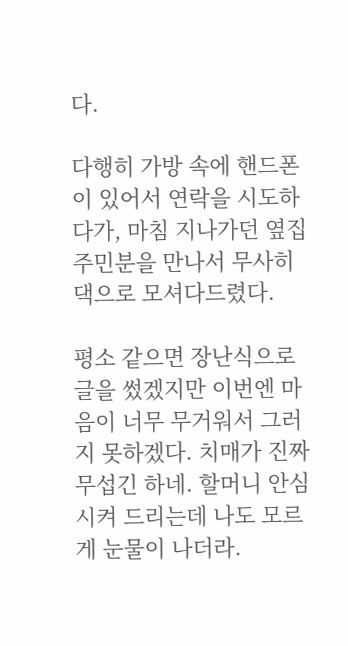다.

다행히 가방 속에 핸드폰이 있어서 연락을 시도하다가, 마침 지나가던 옆집 주민분을 만나서 무사히 댁으로 모셔다드렸다.

평소 같으면 장난식으로 글을 썼겠지만 이번엔 마음이 너무 무거워서 그러지 못하겠다. 치매가 진짜 무섭긴 하네. 할머니 안심시켜 드리는데 나도 모르게 눈물이 나더라.